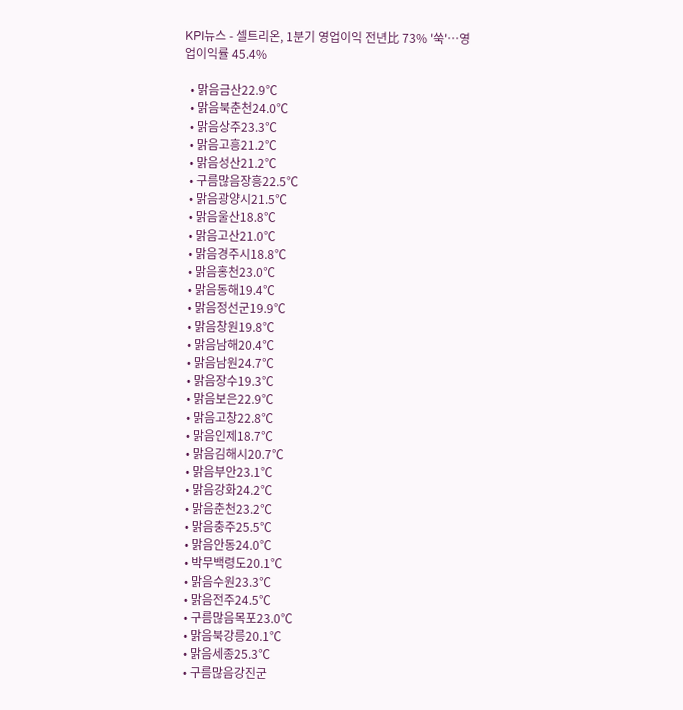KPI뉴스 - 셀트리온, 1분기 영업이익 전년比 73% '쑥'…영업이익률 45.4%

  • 맑음금산22.9℃
  • 맑음북춘천24.0℃
  • 맑음상주23.3℃
  • 맑음고흥21.2℃
  • 맑음성산21.2℃
  • 구름많음장흥22.5℃
  • 맑음광양시21.5℃
  • 맑음울산18.8℃
  • 맑음고산21.0℃
  • 맑음경주시18.8℃
  • 맑음홍천23.0℃
  • 맑음동해19.4℃
  • 맑음정선군19.9℃
  • 맑음창원19.8℃
  • 맑음남해20.4℃
  • 맑음남원24.7℃
  • 맑음장수19.3℃
  • 맑음보은22.9℃
  • 맑음고창22.8℃
  • 맑음인제18.7℃
  • 맑음김해시20.7℃
  • 맑음부안23.1℃
  • 맑음강화24.2℃
  • 맑음춘천23.2℃
  • 맑음충주25.5℃
  • 맑음안동24.0℃
  • 박무백령도20.1℃
  • 맑음수원23.3℃
  • 맑음전주24.5℃
  • 구름많음목포23.0℃
  • 맑음북강릉20.1℃
  • 맑음세종25.3℃
  • 구름많음강진군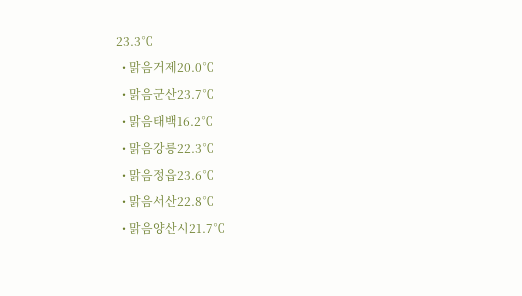23.3℃
  • 맑음거제20.0℃
  • 맑음군산23.7℃
  • 맑음태백16.2℃
  • 맑음강릉22.3℃
  • 맑음정읍23.6℃
  • 맑음서산22.8℃
  • 맑음양산시21.7℃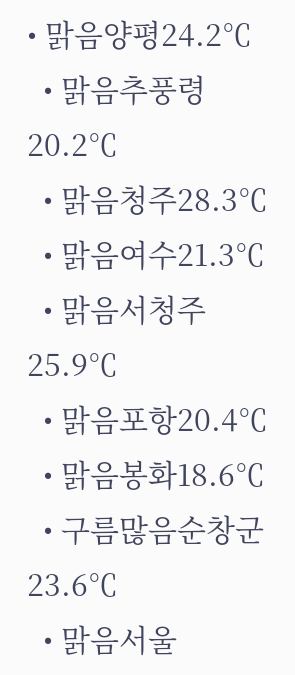• 맑음양평24.2℃
  • 맑음추풍령20.2℃
  • 맑음청주28.3℃
  • 맑음여수21.3℃
  • 맑음서청주25.9℃
  • 맑음포항20.4℃
  • 맑음봉화18.6℃
  • 구름많음순창군23.6℃
  • 맑음서울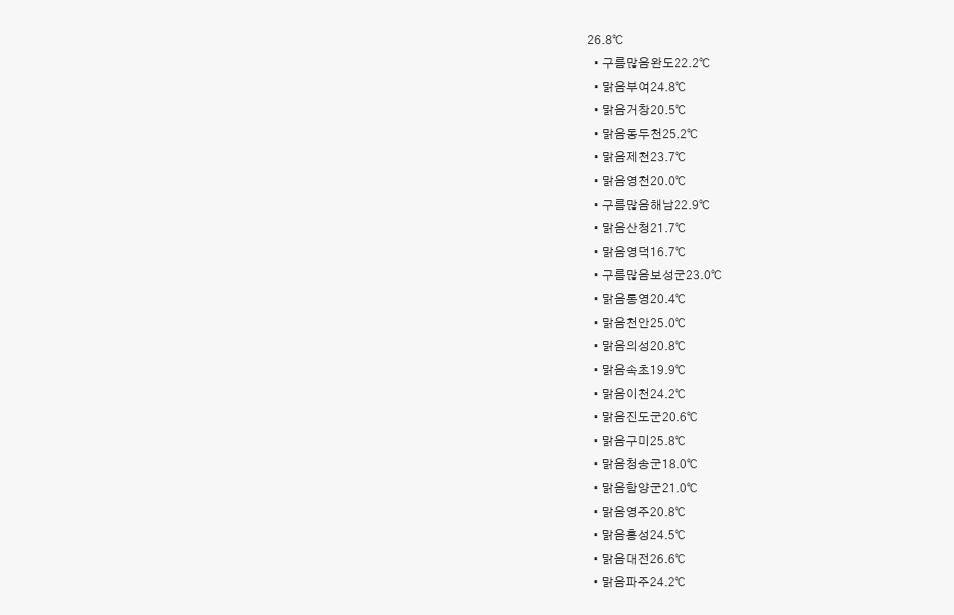26.8℃
  • 구름많음완도22.2℃
  • 맑음부여24.8℃
  • 맑음거창20.5℃
  • 맑음동두천25.2℃
  • 맑음제천23.7℃
  • 맑음영천20.0℃
  • 구름많음해남22.9℃
  • 맑음산청21.7℃
  • 맑음영덕16.7℃
  • 구름많음보성군23.0℃
  • 맑음통영20.4℃
  • 맑음천안25.0℃
  • 맑음의성20.8℃
  • 맑음속초19.9℃
  • 맑음이천24.2℃
  • 맑음진도군20.6℃
  • 맑음구미25.8℃
  • 맑음청송군18.0℃
  • 맑음함양군21.0℃
  • 맑음영주20.8℃
  • 맑음홍성24.5℃
  • 맑음대전26.6℃
  • 맑음파주24.2℃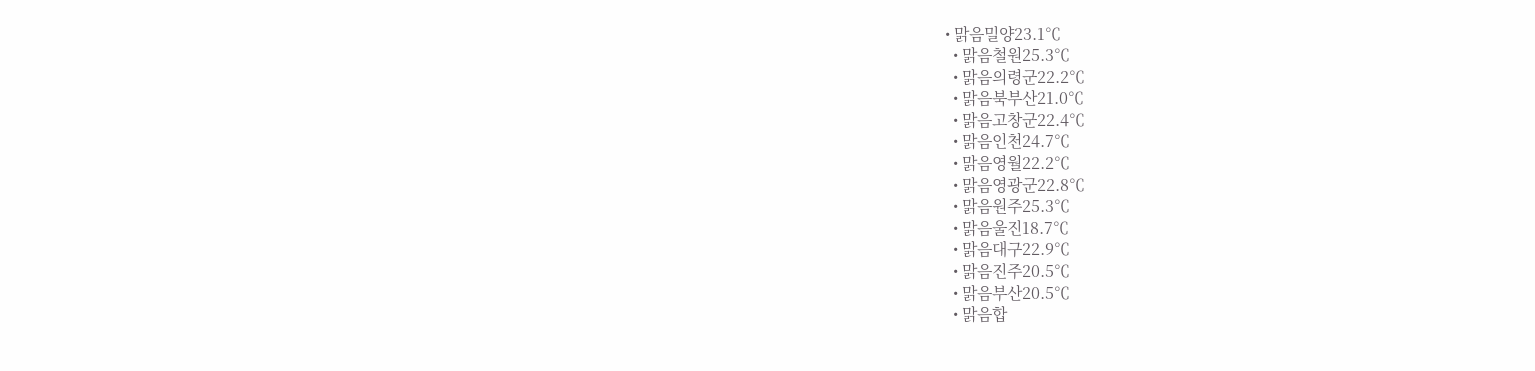• 맑음밀양23.1℃
  • 맑음철원25.3℃
  • 맑음의령군22.2℃
  • 맑음북부산21.0℃
  • 맑음고창군22.4℃
  • 맑음인천24.7℃
  • 맑음영월22.2℃
  • 맑음영광군22.8℃
  • 맑음원주25.3℃
  • 맑음울진18.7℃
  • 맑음대구22.9℃
  • 맑음진주20.5℃
  • 맑음부산20.5℃
  • 맑음합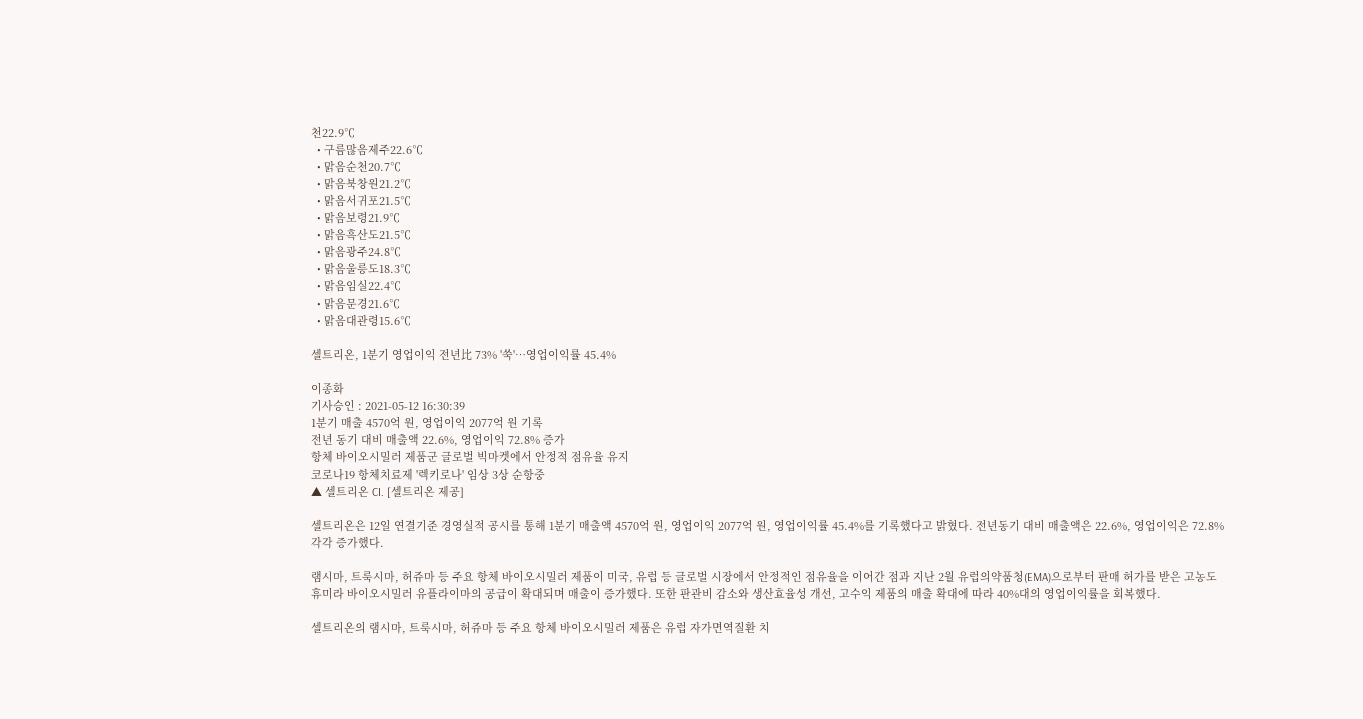천22.9℃
  • 구름많음제주22.6℃
  • 맑음순천20.7℃
  • 맑음북창원21.2℃
  • 맑음서귀포21.5℃
  • 맑음보령21.9℃
  • 맑음흑산도21.5℃
  • 맑음광주24.8℃
  • 맑음울릉도18.3℃
  • 맑음임실22.4℃
  • 맑음문경21.6℃
  • 맑음대관령15.6℃

셀트리온, 1분기 영업이익 전년比 73% '쑥'…영업이익률 45.4%

이종화
기사승인 : 2021-05-12 16:30:39
1분기 매출 4570억 원, 영업이익 2077억 원 기록
전년 동기 대비 매출액 22.6%, 영업이익 72.8% 증가
항체 바이오시밀러 제품군 글로벌 빅마켓에서 안정적 점유율 유지
코로나19 항체치료제 '렉키로나' 임상 3상 순항중
▲ 셀트리온 CI. [셀트리온 제공]

셀트리온은 12일 연결기준 경영실적 공시를 통해 1분기 매출액 4570억 원, 영업이익 2077억 원, 영업이익률 45.4%를 기록했다고 밝혔다. 전년동기 대비 매출액은 22.6%, 영업이익은 72.8% 각각 증가했다.

램시마, 트룩시마, 허쥬마 등 주요 항체 바이오시밀러 제품이 미국, 유럽 등 글로벌 시장에서 안정적인 점유율을 이어간 점과 지난 2월 유럽의약품청(EMA)으로부터 판매 허가를 받은 고농도 휴미라 바이오시밀러 유플라이마의 공급이 확대되며 매출이 증가했다. 또한 판관비 감소와 생산효율성 개선, 고수익 제품의 매출 확대에 따라 40%대의 영업이익률을 회복했다.

셀트리온의 램시마, 트룩시마, 허쥬마 등 주요 항체 바이오시밀러 제품은 유럽 자가면역질환 치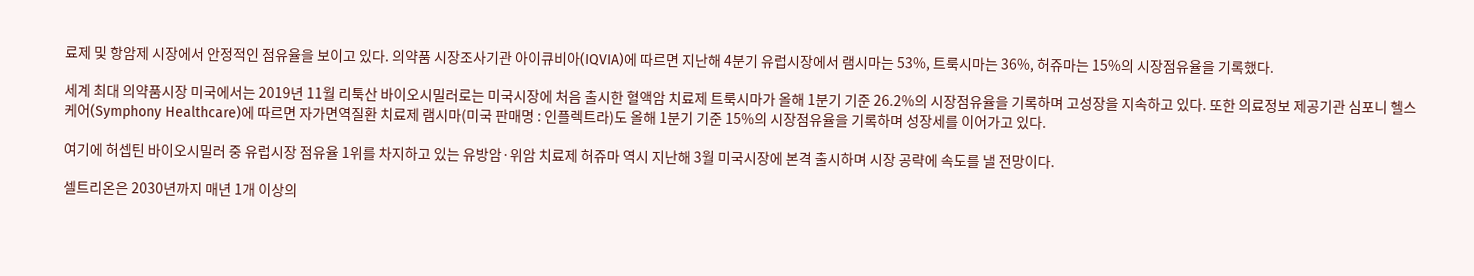료제 및 항암제 시장에서 안정적인 점유율을 보이고 있다. 의약품 시장조사기관 아이큐비아(IQVIA)에 따르면 지난해 4분기 유럽시장에서 램시마는 53%, 트룩시마는 36%, 허쥬마는 15%의 시장점유율을 기록했다.

세계 최대 의약품시장 미국에서는 2019년 11월 리툭산 바이오시밀러로는 미국시장에 처음 출시한 혈액암 치료제 트룩시마가 올해 1분기 기준 26.2%의 시장점유율을 기록하며 고성장을 지속하고 있다. 또한 의료정보 제공기관 심포니 헬스케어(Symphony Healthcare)에 따르면 자가면역질환 치료제 램시마(미국 판매명 : 인플렉트라)도 올해 1분기 기준 15%의 시장점유율을 기록하며 성장세를 이어가고 있다.

여기에 허셉틴 바이오시밀러 중 유럽시장 점유율 1위를 차지하고 있는 유방암·위암 치료제 허쥬마 역시 지난해 3월 미국시장에 본격 출시하며 시장 공략에 속도를 낼 전망이다.

셀트리온은 2030년까지 매년 1개 이상의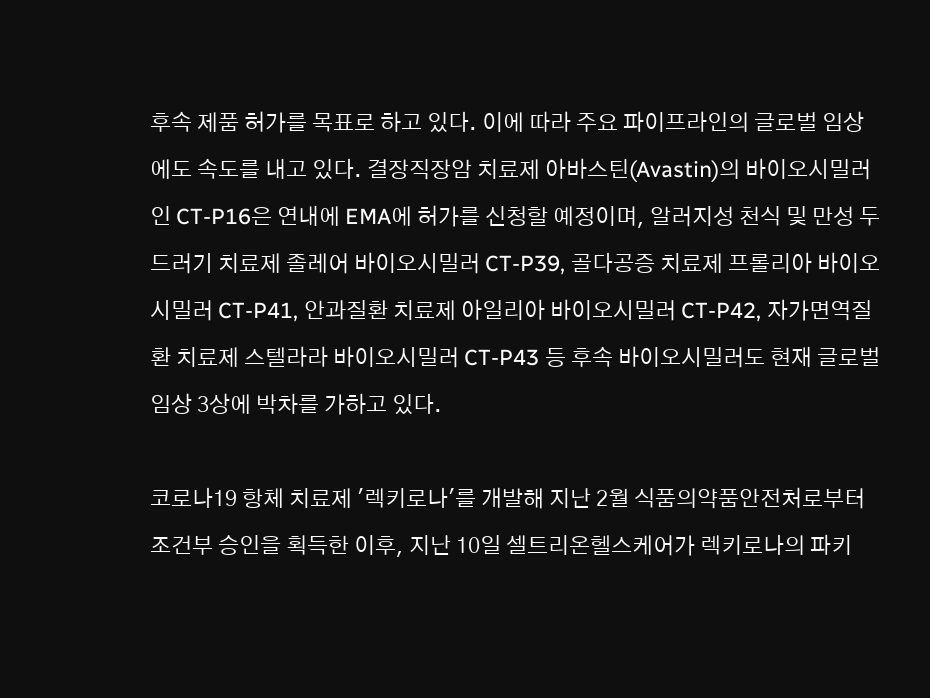후속 제품 허가를 목표로 하고 있다. 이에 따라 주요 파이프라인의 글로벌 임상에도 속도를 내고 있다. 결장직장암 치료제 아바스틴(Avastin)의 바이오시밀러인 CT-P16은 연내에 EMA에 허가를 신청할 예정이며, 알러지성 천식 및 만성 두드러기 치료제 졸레어 바이오시밀러 CT-P39, 골다공증 치료제 프롤리아 바이오시밀러 CT-P41, 안과질환 치료제 아일리아 바이오시밀러 CT-P42, 자가면역질환 치료제 스텔라라 바이오시밀러 CT-P43 등 후속 바이오시밀러도 현재 글로벌 임상 3상에 박차를 가하고 있다.

코로나19 항체 치료제 '렉키로나'를 개발해 지난 2월 식품의약품안전처로부터 조건부 승인을 획득한 이후, 지난 10일 셀트리온헬스케어가 렉키로나의 파키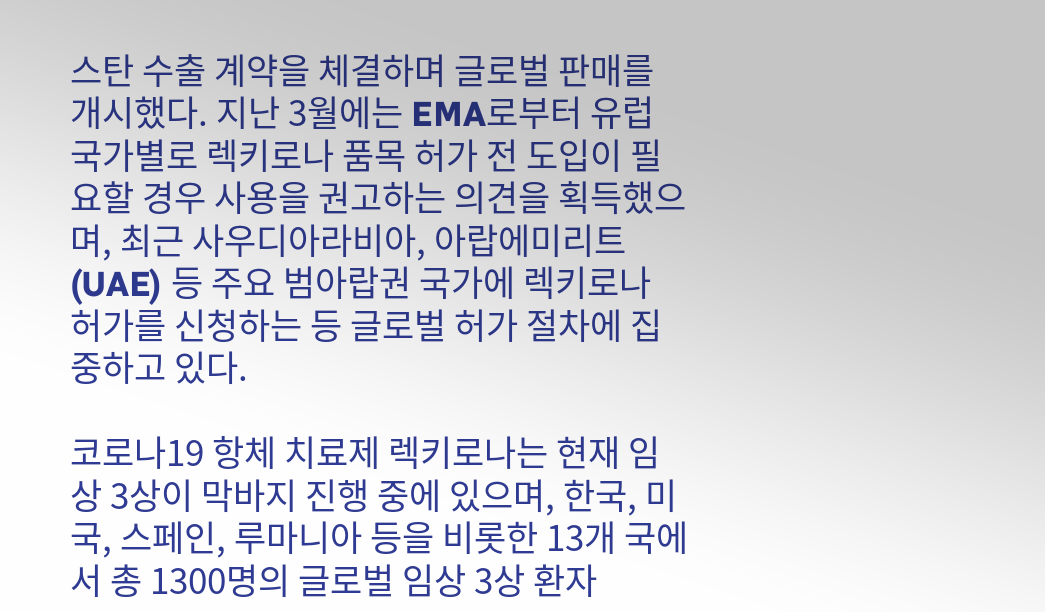스탄 수출 계약을 체결하며 글로벌 판매를 개시했다. 지난 3월에는 EMA로부터 유럽 국가별로 렉키로나 품목 허가 전 도입이 필요할 경우 사용을 권고하는 의견을 획득했으며, 최근 사우디아라비아, 아랍에미리트(UAE) 등 주요 범아랍권 국가에 렉키로나 허가를 신청하는 등 글로벌 허가 절차에 집중하고 있다.

코로나19 항체 치료제 렉키로나는 현재 임상 3상이 막바지 진행 중에 있으며, 한국, 미국, 스페인, 루마니아 등을 비롯한 13개 국에서 총 1300명의 글로벌 임상 3상 환자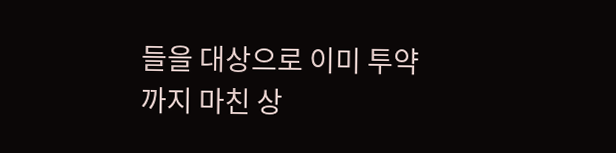들을 대상으로 이미 투약까지 마친 상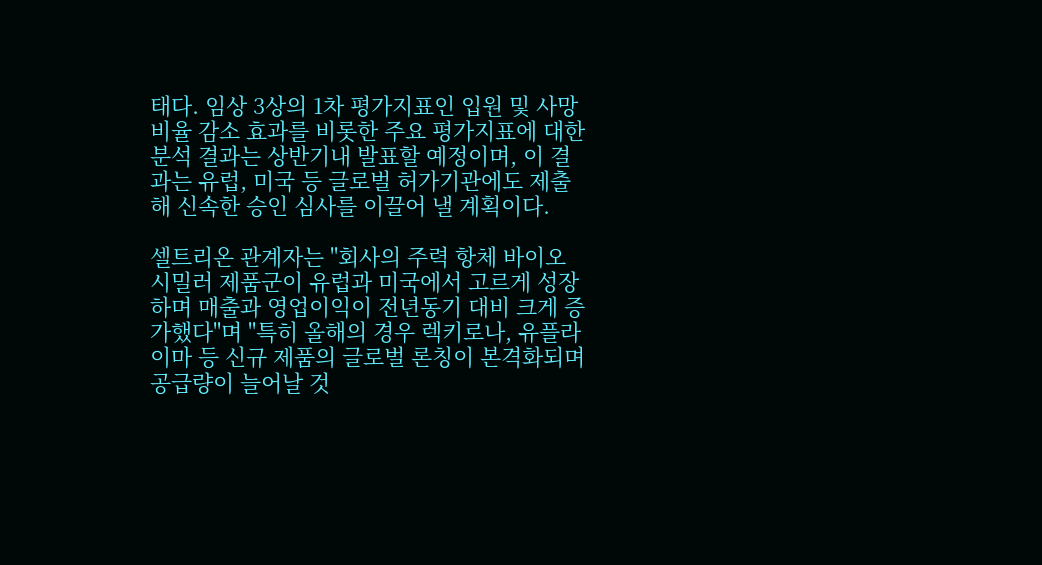태다. 임상 3상의 1차 평가지표인 입원 및 사망 비율 감소 효과를 비롯한 주요 평가지표에 대한 분석 결과는 상반기내 발표할 예정이며, 이 결과는 유럽, 미국 등 글로벌 허가기관에도 제출해 신속한 승인 심사를 이끌어 낼 계획이다.

셀트리온 관계자는 "회사의 주력 항체 바이오시밀러 제품군이 유럽과 미국에서 고르게 성장하며 매출과 영업이익이 전년동기 대비 크게 증가했다"며 "특히 올해의 경우 렉키로나, 유플라이마 등 신규 제품의 글로벌 론칭이 본격화되며 공급량이 늘어날 것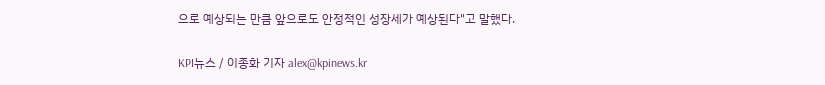으로 예상되는 만큼 앞으로도 안정적인 성장세가 예상된다"고 말했다.

KPI뉴스 / 이종화 기자 alex@kpinews.kr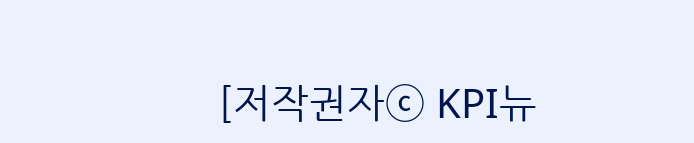[저작권자ⓒ KPI뉴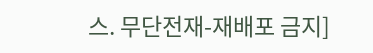스. 무단전재-재배포 금지]